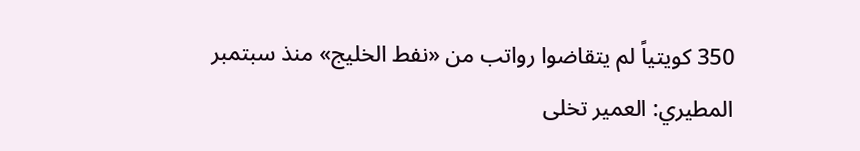350 كويتياً لم يتقاضوا رواتب من «نفط الخليج» منذ سبتمبر
المطيري: العمير تخلى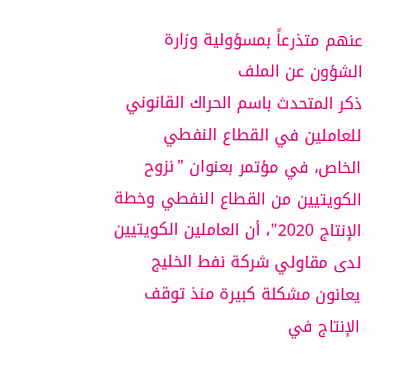عنهم متذرعاً بمسؤولية وزارة الشؤون عن الملف
ذكر المتحدث باسم الحراك القانوني للعاملين في القطاع النفطي الخاص، في مؤتمر بعنوان "نزوح الكويتيين من القطاع النفطي وخطة الإنتاج 2020"، أن العاملين الكويتيين لدى مقاولي شركة نفط الخليج يعانون مشكلة كبيرة منذ توقف الإنتاج في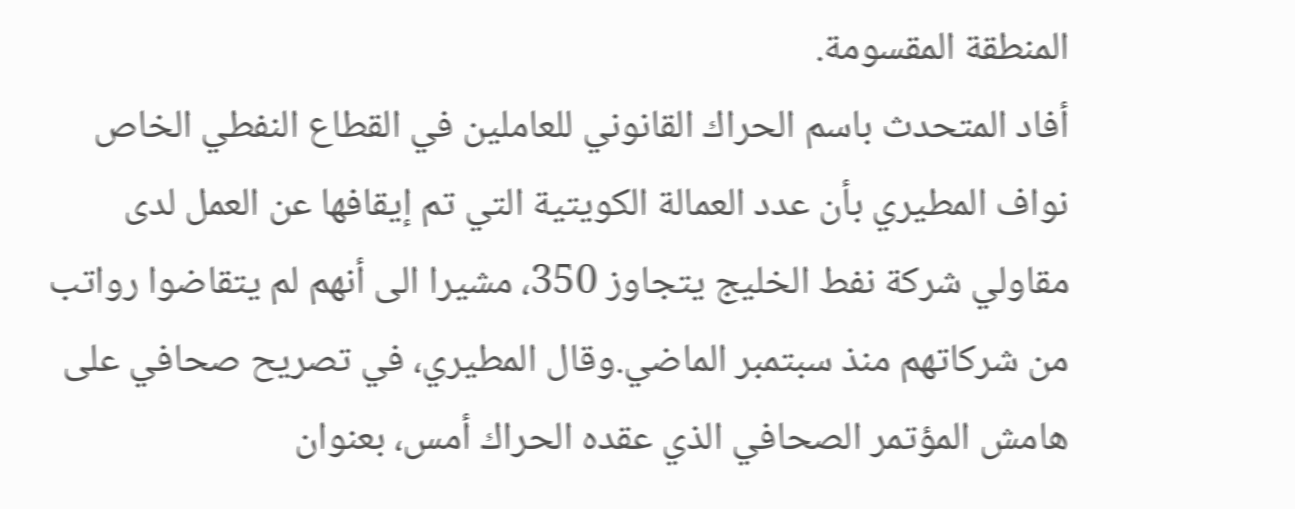المنطقة المقسومة.
أفاد المتحدث باسم الحراك القانوني للعاملين في القطاع النفطي الخاص نواف المطيري بأن عدد العمالة الكويتية التي تم إيقافها عن العمل لدى مقاولي شركة نفط الخليج يتجاوز 350، مشيرا الى أنهم لم يتقاضوا رواتب من شركاتهم منذ سبتمبر الماضي.وقال المطيري، في تصريح صحافي على هامش المؤتمر الصحافي الذي عقده الحراك أمس، بعنوان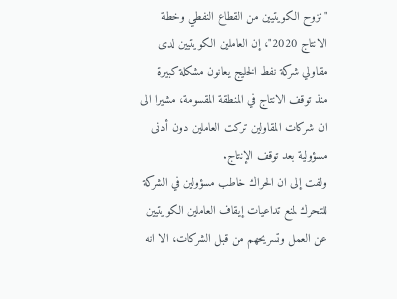"نزوح الكويتيين من القطاع النفطي وخطة الانتاج 2020"، إن العاملين الكويتيين لدى مقاولي شركة نفط الخليج يعانون مشكلة كبيرة منذ توقف الانتاج في المنطقة المقسومة، مشيرا الى ان شركات المقاولين تركت العاملين دون أدنى مسؤولية بعد توقف الإنتاج.
ولفت إلى ان الحراك خاطب مسؤولين في الشركة للتحرك لمنع تداعيات إيقاف العاملين الكويتيين عن العمل وتسريحهم من قبل الشركات، الا انه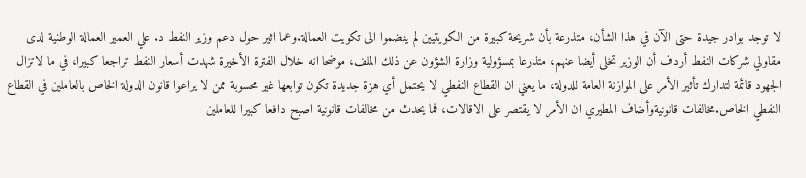لا توجد بوادر جيدة حتى الآن في هذا الشأن، متذرعة بأن شريحة كبيرة من الكويتيين لم ينضموا الى تكويت العمالة.وعما اثير حول دعم وزير النفط د. علي العمير العمالة الوطنية لدى مقاولي شركات النفط أردف أن الوزير تخلى أيضا عنهم، متذرعا بمسؤولية وزارة الشؤون عن ذلك الملف، موضحا انه خلال الفترة الأخيرة شهدت أسعار النفط تراجعا كبيرا، في ما لاتزال الجهود قائمة لتدارك تأثير الأمر على الموازنة العامة للدولة، ما يعني ان القطاع النفطي لا يحتمل أي هزة جديدة تكون توابعها غير محسوبة ممن لا يراعوا قانون الدولة الخاص بالعاملين في القطاع النفطي الخاص.مخالفات قانونيةوأضاف المطيري ان الأمر لا يقتصر على الاقالات، فما يحدث من مخالفات قانونية اصبح دافعا كبيرا للعاملين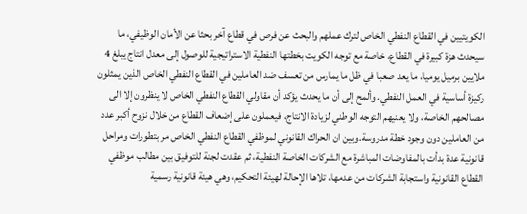الكويتيين في القطاع النفطي الخاص لترك عملهم والبحث عن فرص في قطاع آخر بحثا عن الأمان الوظيفي، ما سيحدث هزة كبيرة في القطاع، خاصة مع توجه الكويت بخطتها النفطية الاستراتيجية للوصول إلى معدل انتاج يبلغ 4 ملايين برميل يوميا، ما يعد صعبا في ظل ما يمارس من تعسف ضد العاملين في القطاع النفطي الخاص الذين يمثلون ركيزة أساسية في العمل النفطي. وألمح إلى أن ما يحدث يؤكد أن مقاولي القطاع النفطي الخاص لا ينظرون إلا الى مصالحهم الخاصة، ولا يعنيهم التوجه الوطني لزيادة الانتاج، فيعملون على إضعاف القطاع من خلال نزوح أكبر عدد من العاملين دون وجود خطة مدروسة.وبين ان الحراك القانوني لموظفي القطاع النفطي الخاص مر بتطورات ومراحل قانونية عدة بدأت بالمفاوضات المباشرة مع الشركات الخاصة النفطية، ثم عقدت لجنة للتوفيق بين مطالب موظفي القطاع القانونية واستجابة الشركات من عدمها، تلاها الإحالة لهيئة التحكيم، وهي هيئة قانونية رسمية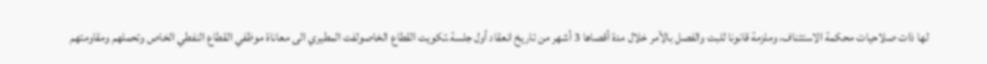لها ذات صلاحيات محكمة الاستئناف، وملزمة قانونا للبت والفصل بالأمر خلال مدة أقصاها 3 أشهر من تاريخ انعقاد أول جلسة.تكويت القطاع الخاصولفت المطيري الى معاناة موظفي القطاع النفطي الخاص وتحملهم ومقاومتهم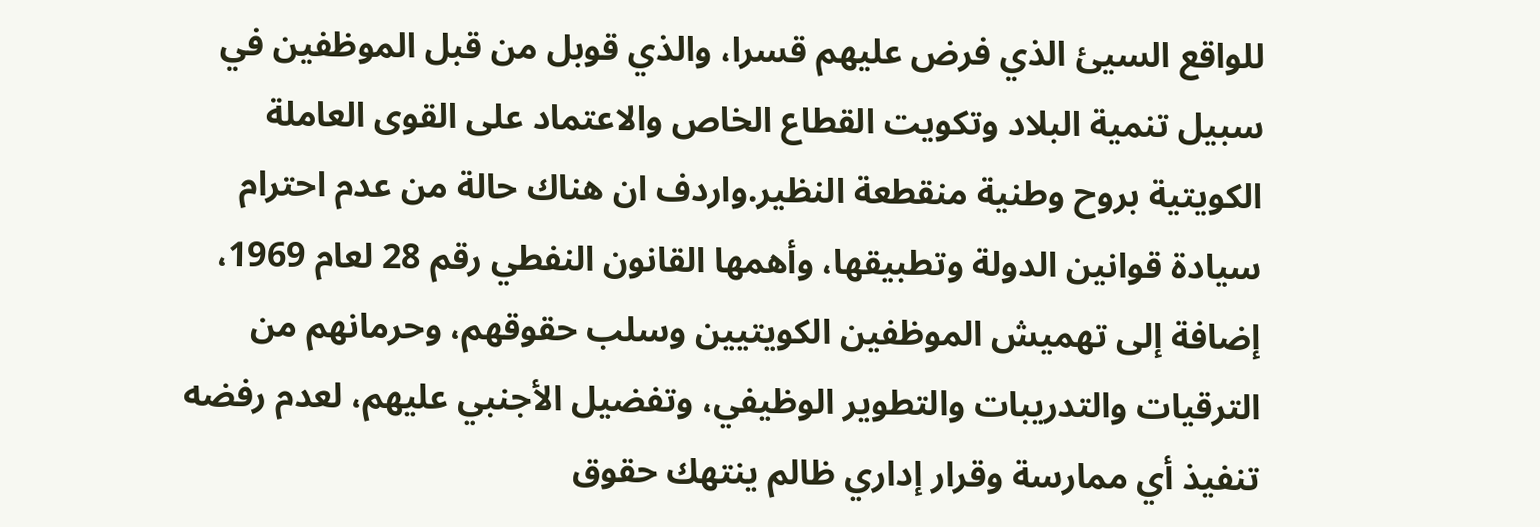للواقع السيئ الذي فرض عليهم قسرا، والذي قوبل من قبل الموظفين في سبيل تنمية البلاد وتكويت القطاع الخاص والاعتماد على القوى العاملة الكويتية بروح وطنية منقطعة النظير.واردف ان هناك حالة من عدم احترام سيادة قوانين الدولة وتطبيقها، وأهمها القانون النفطي رقم 28 لعام 1969، إضافة إلى تهميش الموظفين الكويتيين وسلب حقوقهم، وحرمانهم من الترقيات والتدريبات والتطوير الوظيفي، وتفضيل الأجنبي عليهم، لعدم رفضه تنفيذ أي ممارسة وقرار إداري ظالم ينتهك حقوق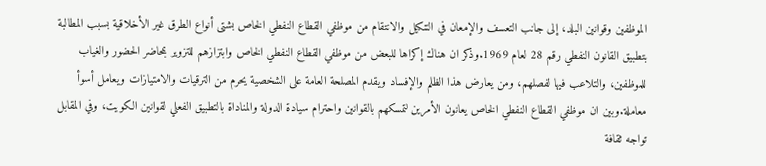الموظفين وقوانين البلد، إلى جانب التعسف والإمعان في التنكيل والانتقام من موظفي القطاع النفطي الخاص بشتى أنواع الطرق غير الأخلاقية بسبب المطالبة بتطبيق القانون النفطي رقم 28 لعام 1969.وذكر ان هناك إكراها للبعض من موظفي القطاع النفطي الخاص وابتزازهم للتزوير بمحاضر الحضور والغياب للموظفين، والتلاعب فيها لفصلهم، ومن يعارض هذا الظلم والإفساد ويقدم المصلحة العامة على الشخصية يحرم من الترقيات والامتيازات ويعامل أسوأ معاملة.وبين ان موظفي القطاع النفطي الخاص يعانون الأمرين لتمسكهم بالقوانين واحترام سيادة الدولة والمناداة بالتطبيق الفعلي لقوانين الكويت، وفي المقابل تواجه ثقافة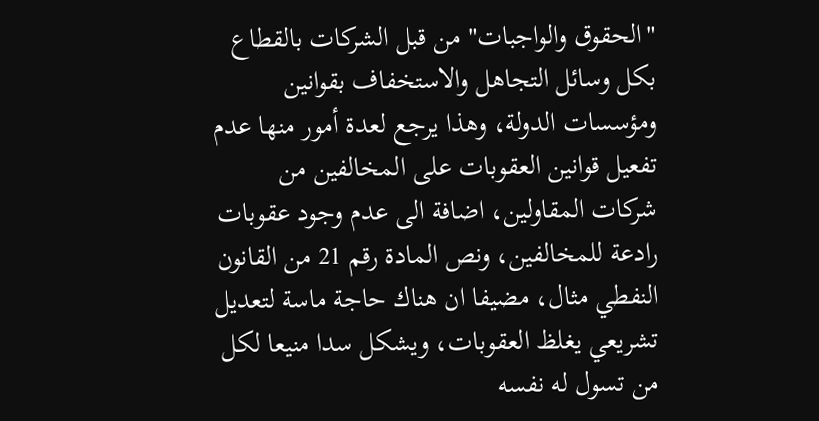"الحقوق والواجبات" من قبل الشركات بالقطاع بكل وسائل التجاهل والاستخفاف بقوانين ومؤسسات الدولة، وهذا يرجع لعدة أمور منها عدم تفعيل قوانين العقوبات على المخالفين من شركات المقاولين، اضافة الى عدم وجود عقوبات رادعة للمخالفين، ونص المادة رقم 21 من القانون النفطي مثال، مضيفا ان هناك حاجة ماسة لتعديل تشريعي يغلظ العقوبات، ويشكل سدا منيعا لكل من تسول له نفسه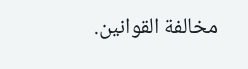مخالفة القوانين.